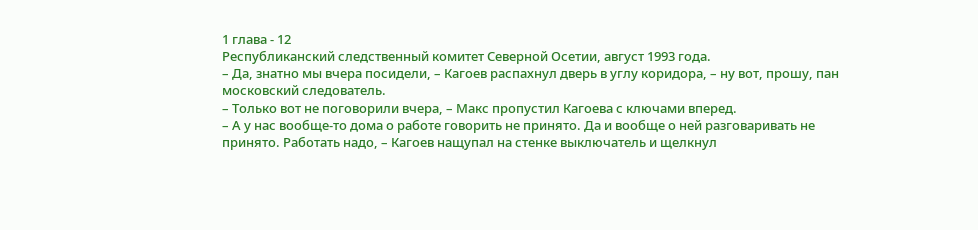1 глава - 12
Республиканский следственный комитет Северной Осетии, август 1993 года.
– Да, знатно мы вчера посидели, – Кагоев распахнул дверь в углу коридора, – ну вот, прошу, пан московский следователь.
– Только вот не поговорили вчера, – Макс пропустил Кагоева с ключами вперед.
– А у нас вообще-то дома о работе говорить не принято. Да и вообще о ней разговаривать не принято. Работать надо, – Кагоев нащупал на стенке выключатель и щелкнул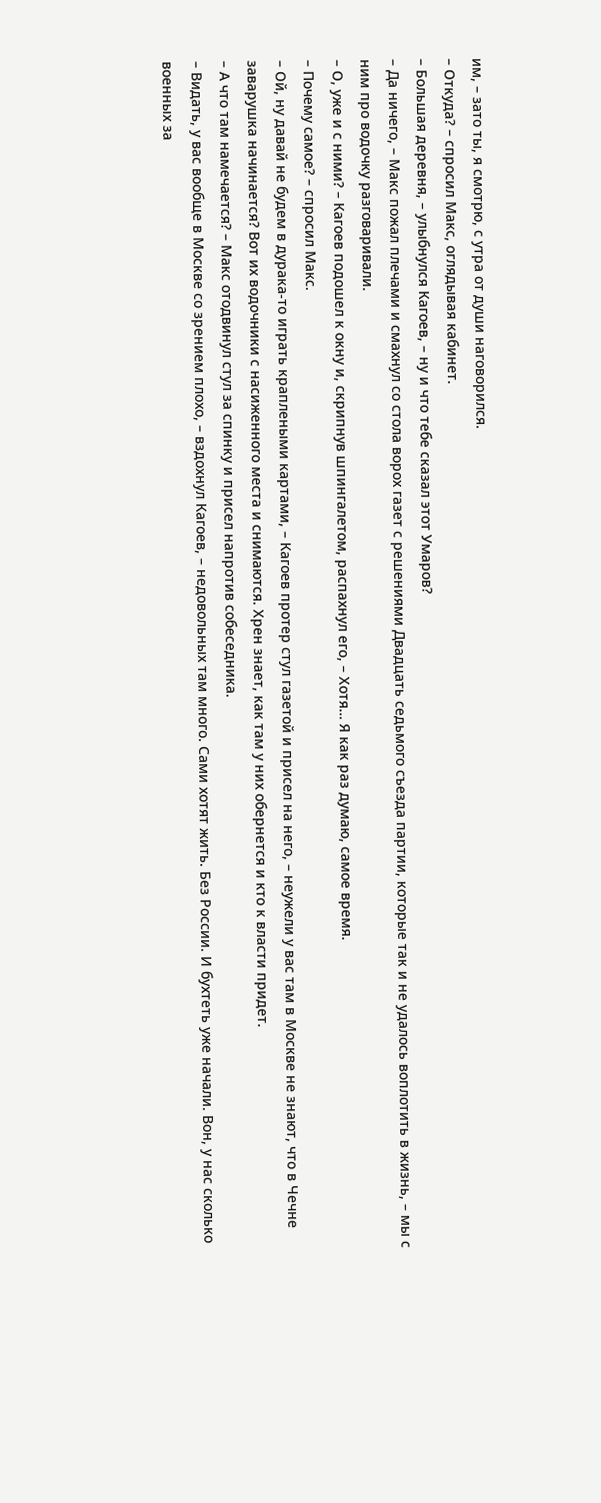им, – зато ты, я смотрю, с утра от души наговорился.
– Откуда? – спросил Макс, оглядывая кабинет.
– Большая деревня, – улыбнулся Кагоев, – ну и что тебе сказал этот Умаров?
– Да ничего, – Макс пожал плечами и смахнул со стола ворох газет с решениями Двадцать седьмого съезда партии, которые так и не удалось воплотить в жизнь, – мы с ним про водочку разговаривали.
– О, уже и с ними? – Кагоев подошел к окну и, скрипнув шпингалетом, распахнул его, – Хотя… Я как раз думаю, самое время.
– Почему самое? – спросил Макс.
– Ой, ну давай не будем в дурака-то играть краплеными картами, – Кагоев протер стул газетой и присел на него, – неужели у вас там в Москве не знают, что в Чечне заварушка начинается? Вот их водочники с насиженного места и снимаются. Хрен знает, как там у них обернется и кто к власти придет.
– А что там намечается? – Макс отодвинул стул за спинку и присел напротив собеседника.
– Видать, у вас вообще в Москве со зрением плохо, – вздохнул Кагоев, – недовольных там много. Сами хотят жить. Без России. И бухтеть уже начали. Вон, у нас сколько военных за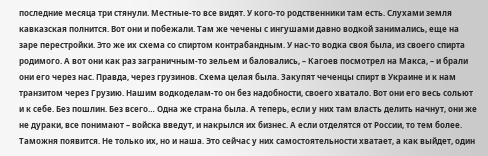последние месяца три стянули. Местные-то все видят. У кого-то родственники там есть. Слухами земля кавказская полнится. Вот они и побежали. Там же чечены с ингушами давно водкой занимались, еще на заре перестройки. Это же их схема со спиртом контрабандным. У нас-то водка своя была, из своего спирта родимого. А вот они как раз заграничным-то зельем и баловались, – Кагоев посмотрел на Макса, – и брали они его через нас. Правда, через грузинов. Схема целая была. Закупят чеченцы спирт в Украине и к нам транзитом через Грузию. Нашим водкоделам-то он без надобности, своего хватало. Вот они его весь сольют и к себе. Без пошлин. Без всего… Одна же страна была. А теперь, если у них там власть делить начнут, они же не дураки, все понимают – войска введут, и накрылся их бизнес. А если отделятся от России, то тем более. Таможня появится. Не только их, но и наша. Это сейчас у них самостоятельности хватает, а как выйдет, один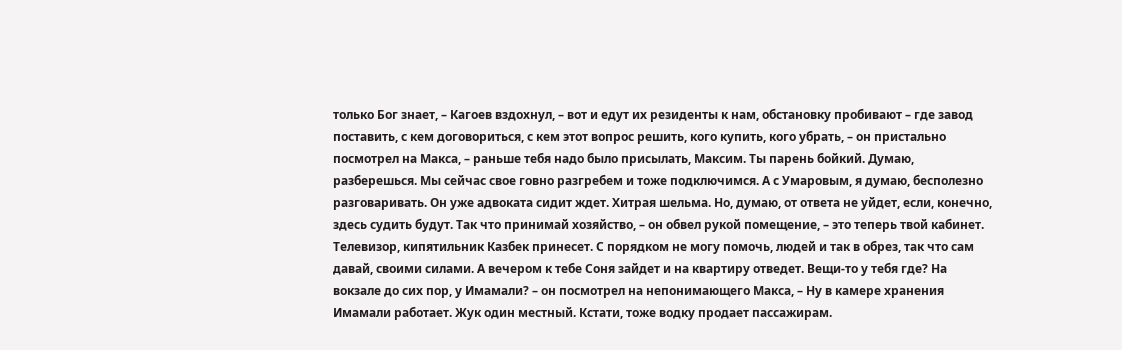только Бог знает, – Кагоев вздохнул, – вот и едут их резиденты к нам, обстановку пробивают – где завод поставить, с кем договориться, с кем этот вопрос решить, кого купить, кого убрать, – он пристально посмотрел на Макса, – раньше тебя надо было присылать, Максим. Ты парень бойкий. Думаю, разберешься. Мы сейчас свое говно разгребем и тоже подключимся. А с Умаровым, я думаю, бесполезно разговаривать. Он уже адвоката сидит ждет. Хитрая шельма. Но, думаю, от ответа не уйдет, если, конечно, здесь судить будут. Так что принимай хозяйство, – он обвел рукой помещение, – это теперь твой кабинет. Телевизор, кипятильник Казбек принесет. С порядком не могу помочь, людей и так в обрез, так что сам давай, своими силами. А вечером к тебе Соня зайдет и на квартиру отведет. Вещи-то у тебя где? На вокзале до сих пор, у Имамали? – он посмотрел на непонимающего Макса, – Ну в камере хранения Имамали работает. Жук один местный. Кстати, тоже водку продает пассажирам.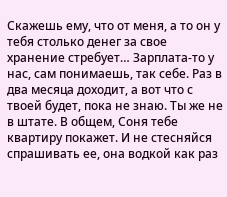Скажешь ему, что от меня, а то он у тебя столько денег за свое хранение стребует… Зарплата-то у нас, сам понимаешь, так себе. Раз в два месяца доходит, а вот что с твоей будет, пока не знаю. Ты же не в штате. В общем, Соня тебе квартиру покажет. И не стесняйся спрашивать ее, она водкой как раз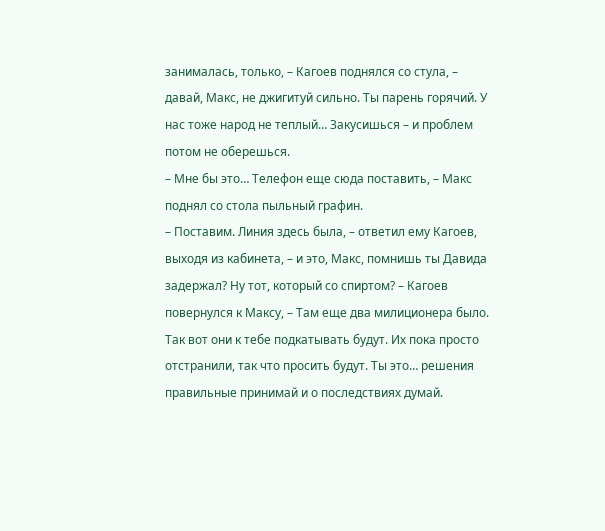занималась, только, – Кагоев поднялся со стула, – давай, Макс, не джигитуй сильно. Ты парень горячий. У нас тоже народ не теплый… Закусишься – и проблем потом не оберешься.
– Мне бы это… Телефон еще сюда поставить, – Макс поднял со стола пыльный графин.
– Поставим. Линия здесь была, – ответил ему Кагоев, выходя из кабинета, – и это, Макс, помнишь ты Давида задержал? Ну тот, который со спиртом? – Кагоев повернулся к Максу, – Там еще два милиционера было. Так вот они к тебе подкатывать будут. Их пока просто отстранили, так что просить будут. Ты это… решения правильные принимай и о последствиях думай.